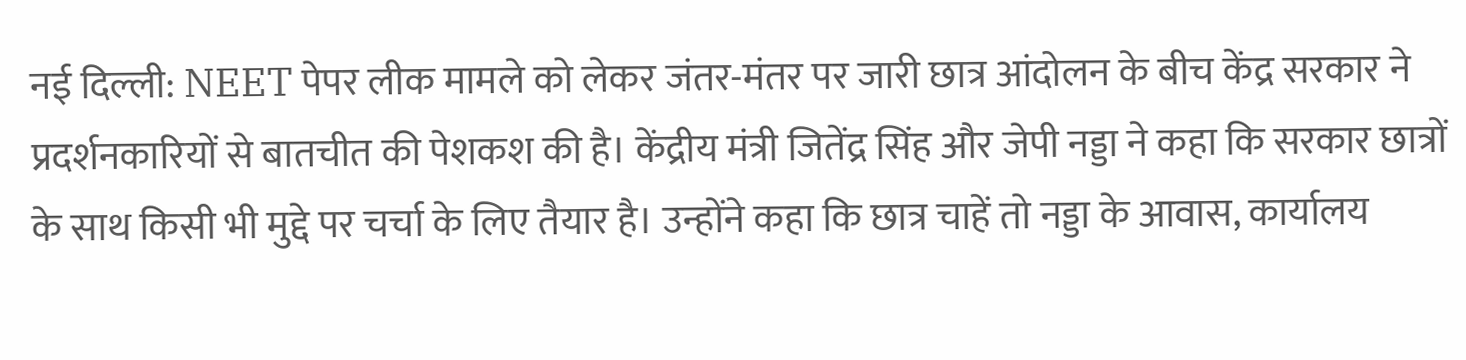नई दिल्ली: NEET पेपर लीक मामले को लेकर जंतर-मंतर पर जारी छात्र आंदोलन के बीच केंद्र सरकार ने प्रदर्शनकारियों से बातचीत की पेशकश की है। केंद्रीय मंत्री जितेंद्र सिंह और जेपी नड्डा ने कहा कि सरकार छात्रों के साथ किसी भी मुद्दे पर चर्चा के लिए तैयार है। उन्होंने कहा कि छात्र चाहें तो नड्डा के आवास, कार्यालय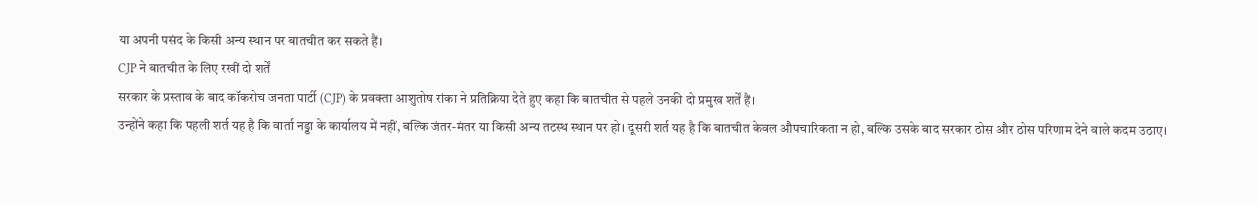या अपनी पसंद के किसी अन्य स्थान पर बातचीत कर सकते हैं।
CJP ने बातचीत के लिए रखीं दो शर्तें
सरकार के प्रस्ताव के बाद कॉकरोच जनता पार्टी (CJP) के प्रवक्ता आशुतोष रांका ने प्रतिक्रिया देते हुए कहा कि बातचीत से पहले उनकी दो प्रमुख शर्तें हैं।
उन्होंने कहा कि पहली शर्त यह है कि वार्ता नड्डा के कार्यालय में नहीं, बल्कि जंतर-मंतर या किसी अन्य तटस्थ स्थान पर हो। दूसरी शर्त यह है कि बातचीत केवल औपचारिकता न हो, बल्कि उसके बाद सरकार ठोस और ठोस परिणाम देने वाले कदम उठाए।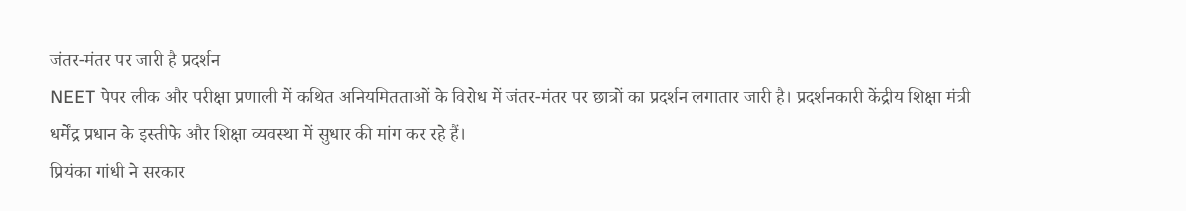जंतर-मंतर पर जारी है प्रदर्शन
NEET पेपर लीक और परीक्षा प्रणाली में कथित अनियमितताओं के विरोध में जंतर-मंतर पर छात्रों का प्रदर्शन लगातार जारी है। प्रदर्शनकारी केंद्रीय शिक्षा मंत्री धर्मेंद्र प्रधान के इस्तीफे और शिक्षा व्यवस्था में सुधार की मांग कर रहे हैं।
प्रियंका गांधी ने सरकार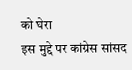को घेरा
इस मुद्दे पर कांग्रेस सांसद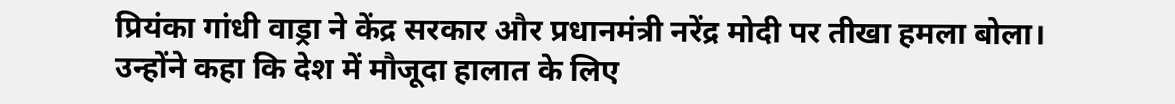प्रियंका गांधी वाड्रा ने केंद्र सरकार और प्रधानमंत्री नरेंद्र मोदी पर तीखा हमला बोला।
उन्होंने कहा कि देश में मौजूदा हालात के लिए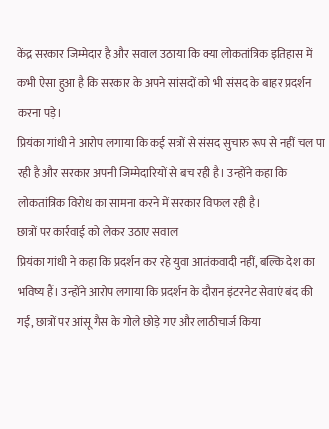केंद्र सरकार जिम्मेदार है और सवाल उठाया कि क्या लोकतांत्रिक इतिहास में कभी ऐसा हुआ है कि सरकार के अपने सांसदों को भी संसद के बाहर प्रदर्शन करना पड़े।
प्रियंका गांधी ने आरोप लगाया कि कई सत्रों से संसद सुचारु रूप से नहीं चल पा रही है और सरकार अपनी जिम्मेदारियों से बच रही है। उन्होंने कहा कि लोकतांत्रिक विरोध का सामना करने में सरकार विफल रही है।
छात्रों पर कार्रवाई को लेकर उठाए सवाल
प्रियंका गांधी ने कहा कि प्रदर्शन कर रहे युवा आतंकवादी नहीं, बल्कि देश का भविष्य हैं। उन्होंने आरोप लगाया कि प्रदर्शन के दौरान इंटरनेट सेवाएं बंद की गईं, छात्रों पर आंसू गैस के गोले छोड़े गए और लाठीचार्ज किया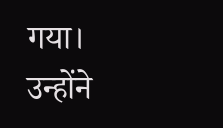गया।
उन्होंने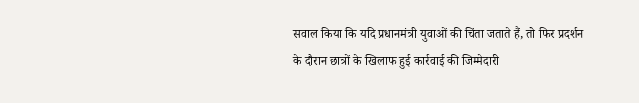सवाल किया कि यदि प्रधानमंत्री युवाओं की चिंता जताते हैं, तो फिर प्रदर्शन के दौरान छात्रों के खिलाफ हुई कार्रवाई की जिम्मेदारी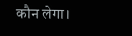कौन लेगा।